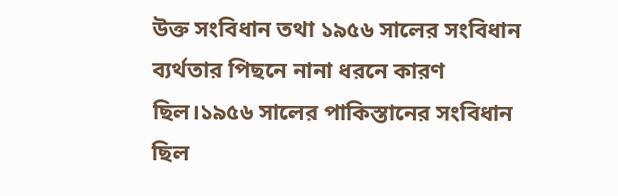উক্ত সংবিধান তথা ১৯৫৬ সালের সংবিধান ব্যর্থতার পিছনে নানা ধরনে কারণ ছিল।১৯৫৬ সালের পাকিস্তানের সংবিধান ছিল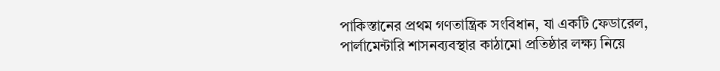পাকিস্তানের প্রথম গণতান্ত্রিক সংবিধান, যা একটি ফেডারেল, পার্লামেন্টারি শাসনব্যবস্থার কাঠামো প্রতিষ্ঠার লক্ষ্য নিয়ে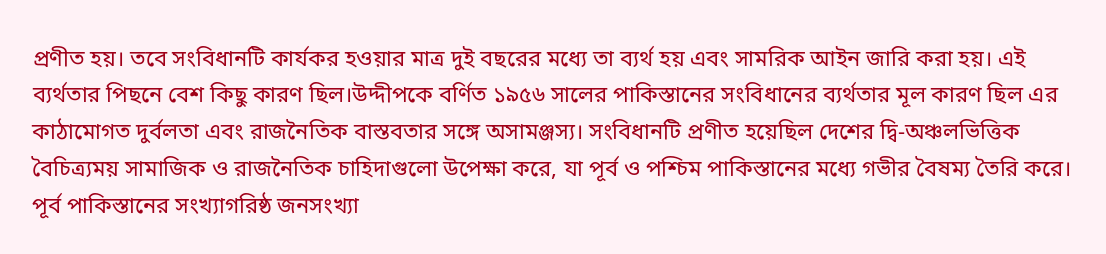প্রণীত হয়। তবে সংবিধানটি কার্যকর হওয়ার মাত্র দুই বছরের মধ্যে তা ব্যর্থ হয় এবং সামরিক আইন জারি করা হয়। এই ব্যর্থতার পিছনে বেশ কিছু কারণ ছিল।উদ্দীপকে বর্ণিত ১৯৫৬ সালের পাকিস্তানের সংবিধানের ব্যর্থতার মূল কারণ ছিল এর কাঠামোগত দুর্বলতা এবং রাজনৈতিক বাস্তবতার সঙ্গে অসামঞ্জস্য। সংবিধানটি প্রণীত হয়েছিল দেশের দ্বি-অঞ্চলভিত্তিক বৈচিত্র্যময় সামাজিক ও রাজনৈতিক চাহিদাগুলো উপেক্ষা করে, যা পূর্ব ও পশ্চিম পাকিস্তানের মধ্যে গভীর বৈষম্য তৈরি করে। পূর্ব পাকিস্তানের সংখ্যাগরিষ্ঠ জনসংখ্যা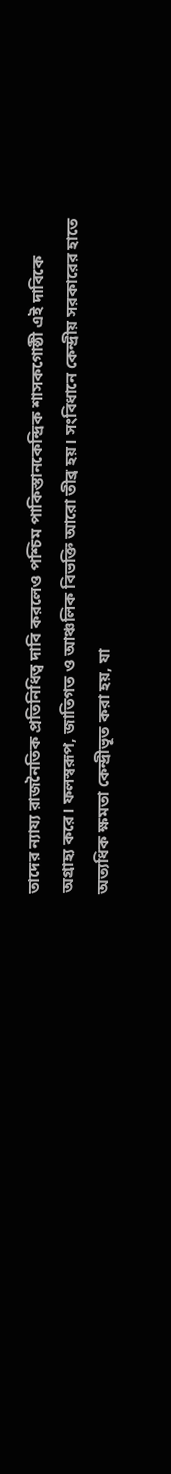তাদের ন্যায্য রাজনৈতিক প্রতিনিধিত্ব দাবি করলেও পশ্চিম পাকিস্তানকেন্দ্রিক শাসকগোষ্ঠী এই দাবিকে অগ্রাহ্য করে। ফলস্বরূপ, জাতিগত ও আঞ্চলিক বিভক্তি আরো তীব্র হয়। সংবিধানে কেন্দ্রীয় সরকারের হাতে অত্যধিক ক্ষমতা কেন্দ্রীভূত করা হয়, যা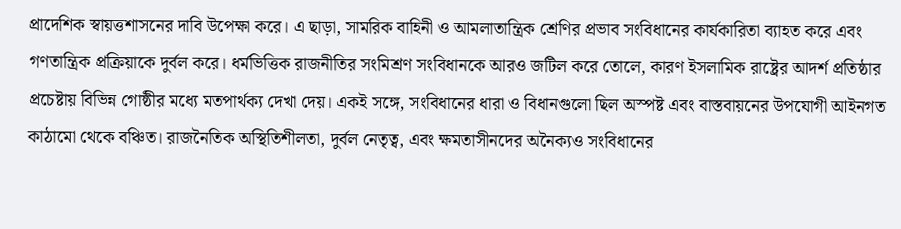প্রাদেশিক স্বায়ত্তশাসনের দাবি উপেক্ষা করে। এ ছাড়া, সামরিক বাহিনী ও আমলাতান্ত্রিক শ্রেণির প্রভাব সংবিধানের কার্যকারিতা ব্যাহত করে এবং গণতান্ত্রিক প্রক্রিয়াকে দুর্বল করে। ধর্মভিত্তিক রাজনীতির সংমিশ্রণ সংবিধানকে আরও জটিল করে তোলে, কারণ ইসলামিক রাষ্ট্রের আদর্শ প্রতিষ্ঠার প্রচেষ্টায় বিভিন্ন গোষ্ঠীর মধ্যে মতপার্থক্য দেখা দেয়। একই সঙ্গে, সংবিধানের ধারা ও বিধানগুলো ছিল অস্পষ্ট এবং বাস্তবায়নের উপযোগী আইনগত কাঠামো থেকে বঞ্চিত। রাজনৈতিক অস্থিতিশীলতা, দুর্বল নেতৃত্ব, এবং ক্ষমতাসীনদের অনৈক্যও সংবিধানের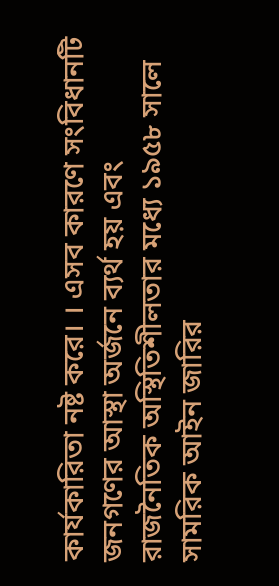কার্যকারিতা নষ্ট করে। । এসব কারণে সংবিধানটি জনগণের আস্থা অর্জনে ব্যর্থ হয় এবং রাজনৈতিক অস্থিতিশীলতার মধ্যে ১৯৫৮ সালে সামরিক আইন জারির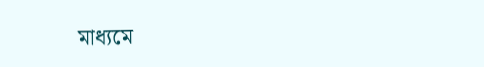মাধ্যমে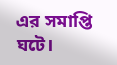এর সমাপ্তি ঘটে।